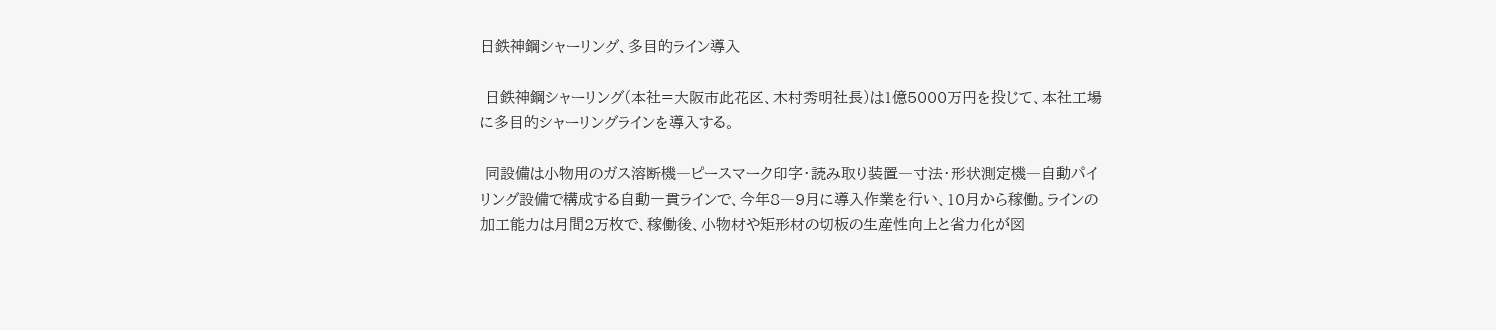日鉄神鋼シャーリング、多目的ライン導入

 日鉄神鋼シャーリング(本社=大阪市此花区、木村秀明社長)は1億5000万円を投じて、本社工場に多目的シャーリングラインを導入する。

 同設備は小物用のガス溶断機―ピースマーク印字・読み取り装置―寸法・形状測定機―自動パイリング設備で構成する自動一貫ラインで、今年8―9月に導入作業を行い、10月から稼働。ラインの加工能力は月間2万枚で、稼働後、小物材や矩形材の切板の生産性向上と省力化が図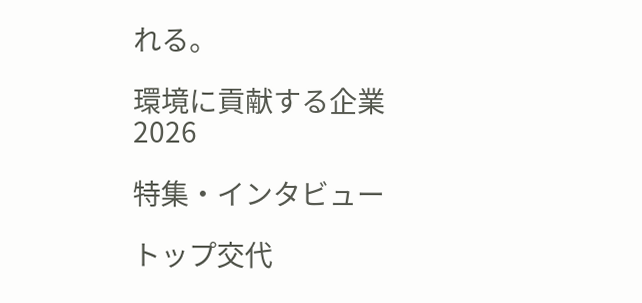れる。

環境に貢献する企業2026

特集・インタビュー

トップ交代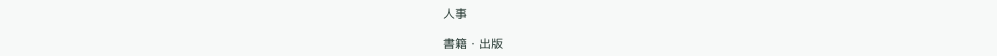人事

書籍・出版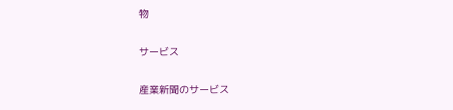物

サービス

産業新聞のサービス